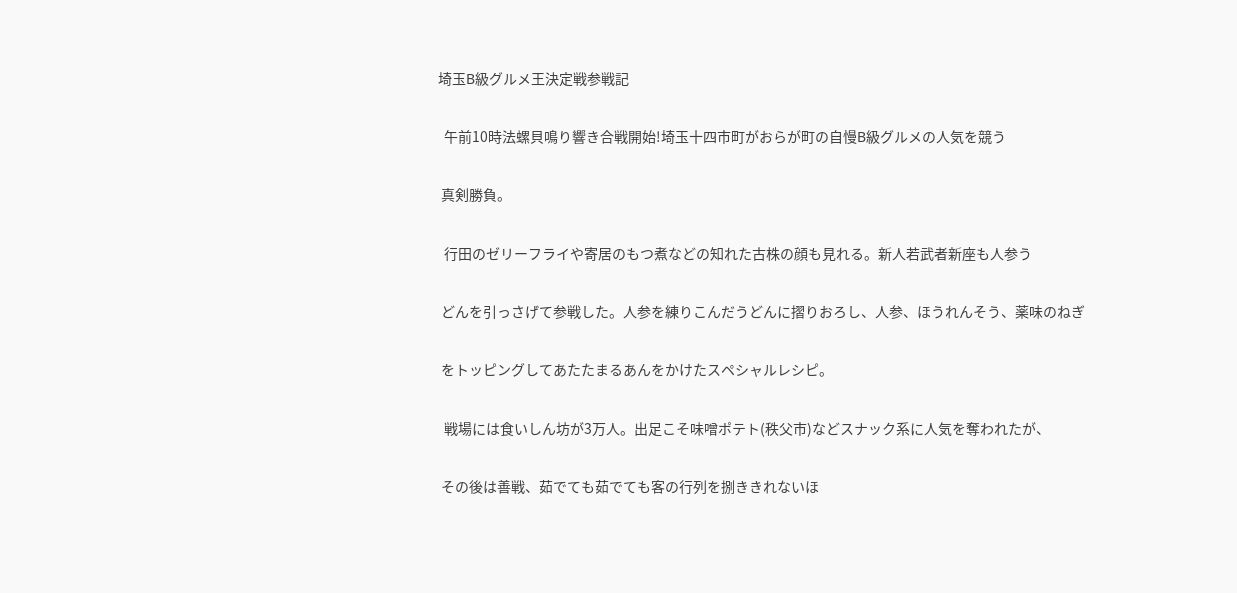埼玉B級グルメ王決定戦参戦記

  午前10時法螺貝鳴り響き合戦開始!埼玉十四市町がおらが町の自慢B級グルメの人気を競う

 真剣勝負。

  行田のゼリーフライや寄居のもつ煮などの知れた古株の顔も見れる。新人若武者新座も人参う

 どんを引っさげて参戦した。人参を練りこんだうどんに摺りおろし、人参、ほうれんそう、薬味のねぎ

 をトッピングしてあたたまるあんをかけたスペシャルレシピ。

  戦場には食いしん坊が3万人。出足こそ味噌ポテト(秩父市)などスナック系に人気を奪われたが、

 その後は善戦、茹でても茹でても客の行列を捌ききれないほ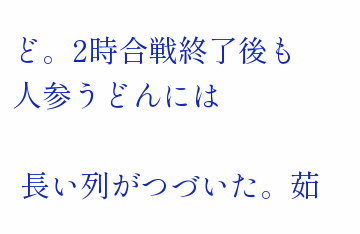ど。2時合戦終了後も人参うどんには

 長い列がつづいた。茹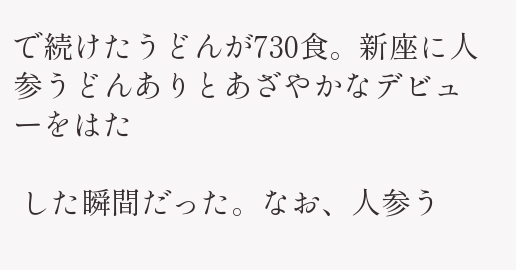で続けたうどんが730食。新座に人参うどんありとあざやかなデビューをはた

 した瞬間だった。なお、人参う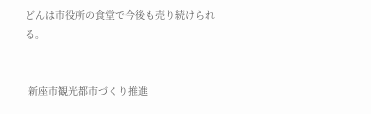どんは市役所の食堂で今後も売り続けられる。


 新座市観光都市づくり推進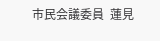市民会議委員  蓮見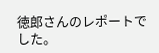徳郎さんのレポートでした。